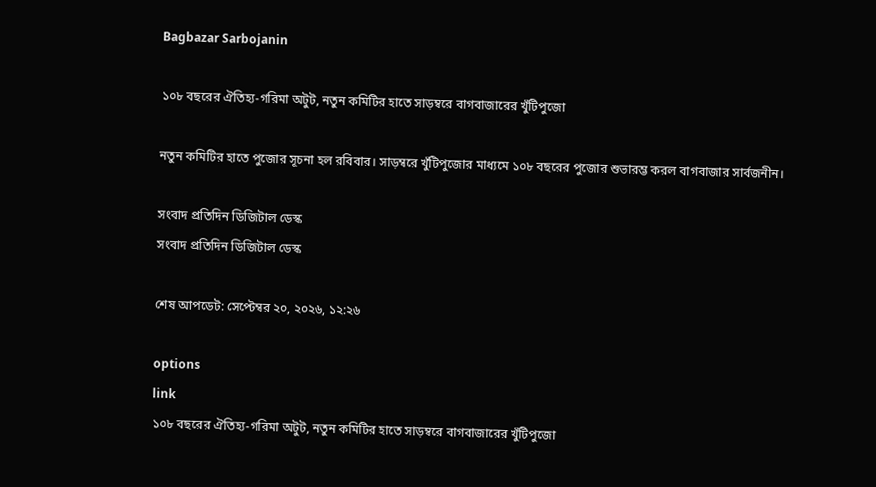Bagbazar Sarbojanin

১০৮ বছরের ঐতিহ্য-গরিমা অটুট, নতুন কমিটির হাতে সাড়ম্বরে বাগবাজারের খুঁটিপুজো

নতুন কমিটির হাতে পুজোর সূচনা হল রবিবার। সাড়ম্বরে খুঁটিপুজোর মাধ্যমে ১০৮ বছরের পুজোর শুভারম্ভ করল বাগবাজার সার্বজনীন।

সংবাদ প্রতিদিন ডিজিটাল ডেস্ক
সংবাদ প্রতিদিন ডিজিটাল ডেস্ক

শেষ আপডেট: সেপ্টেম্বর ২০, ২০২৬, ১২:২৬

options
link
১০৮ বছরের ঐতিহ্য-গরিমা অটুট, নতুন কমিটির হাতে সাড়ম্বরে বাগবাজারের খুঁটিপুজো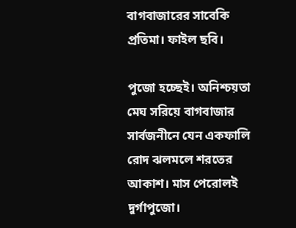বাগবাজারের সাবেকি প্রতিমা। ফাইল ছবি।

পুজো হচ্ছেই। অনিশ্চয়তা মেঘ সরিয়ে বাগবাজার সার্বজনীনে যেন একফালি রোদ ঝলমলে শরতের আকাশ। মাস পেরোলই দুর্গাপুজো।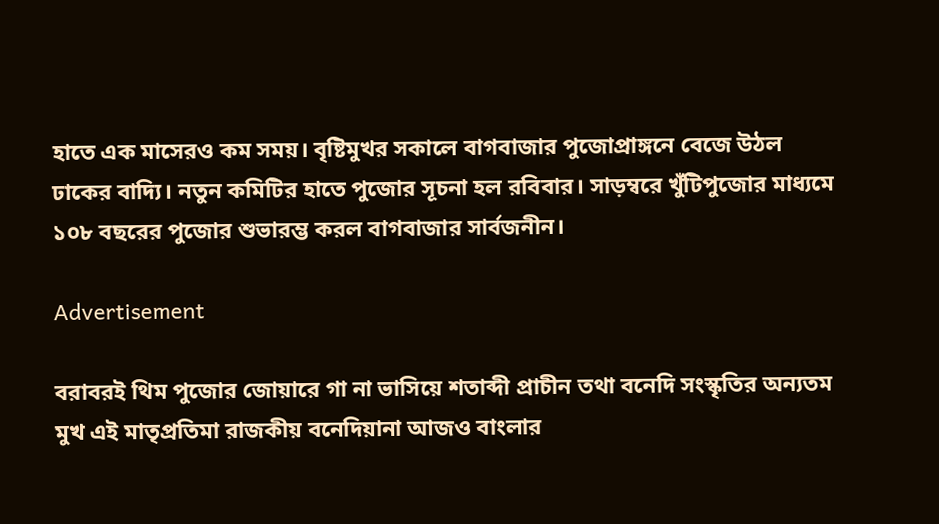হাতে এক মাসেরও কম সময়। বৃষ্টিমুখর সকালে বাগবাজার পুজোপ্রাঙ্গনে বেজে উঠল ঢাকের বাদ্যি। নতুন কমিটির হাতে পুজোর সূচনা হল রবিবার। সাড়ম্বরে খুঁটিপুজোর মাধ্যমে ১০৮ বছরের পুজোর শুভারম্ভ করল বাগবাজার সার্বজনীন।

Advertisement

বরাবরই থিম পুজোর জোয়ারে গা না ভাসিয়ে শতাব্দী প্রাচীন তথা বনেদি সংস্কৃতির অন্যতম মুখ এই মাতৃপ্রতিমা রাজকীয় বনেদিয়ানা আজও বাংলার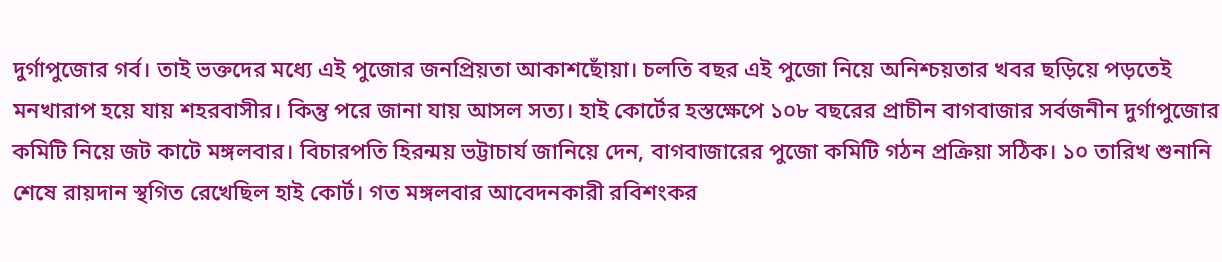দুর্গাপুজোর গর্ব। তাই ভক্তদের মধ্যে এই পুজোর জনপ্রিয়তা আকাশছোঁয়া। চলতি বছর এই পুজো নিয়ে অনিশ্চয়তার খবর ছড়িয়ে পড়তেই মনখারাপ হয়ে যায় শহরবাসীর। কিন্তু পরে জানা যায় আসল সত্য। হাই কোর্টের হস্তক্ষেপে ১০৮ বছরের প্রাচীন বাগবাজার সর্বজনীন দুর্গাপুজোর কমিটি নিয়ে জট কাটে মঙ্গলবার। বিচারপতি হিরন্ময় ভট্টাচার্য জানিয়ে দেন, বাগবাজারের পুজো কমিটি গঠন প্রক্রিয়া সঠিক। ১০ তারিখ শুনানি শেষে রায়দান স্থগিত রেখেছিল হাই কোর্ট। গত মঙ্গলবার আবেদনকারী রবিশংকর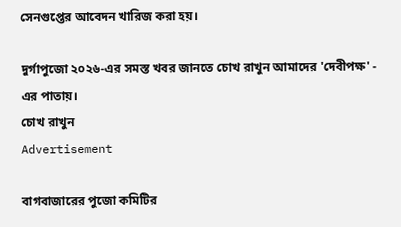সেনগুপ্তের আবেদন খারিজ করা হয়।

দুর্গাপুজো ২০২৬-এর সমস্ত খবর জানতে চোখ রাখুন আমাদের 'দেবীপক্ষ' - এর পাতায়।
চোখ রাখুন
Advertisement

বাগবাজারের পুজো কমিটির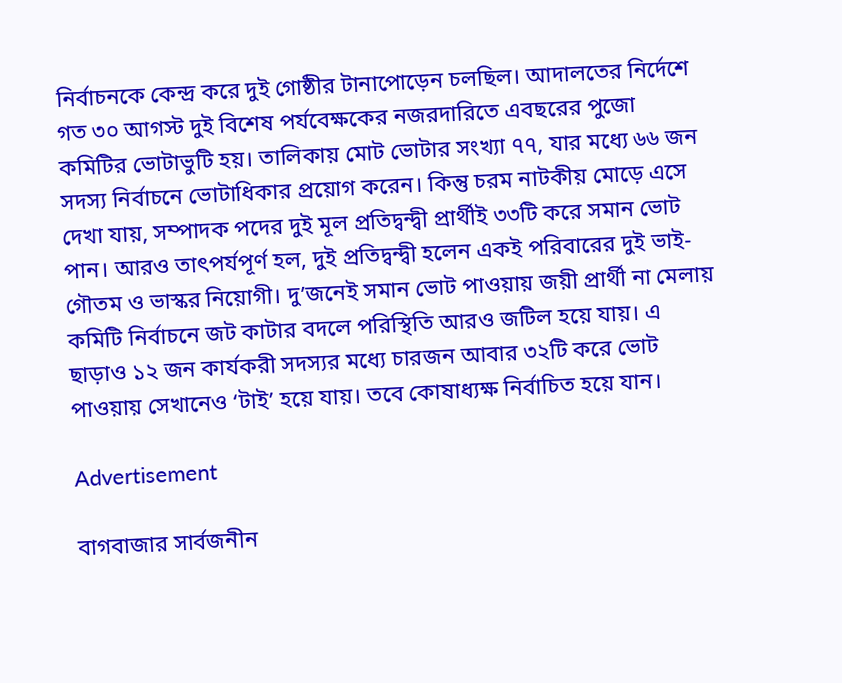নির্বাচনকে কেন্দ্র করে দুই গোষ্ঠীর টানাপোড়েন চলছিল। আদালতের নির্দেশে গত ৩০ আগস্ট দুই বিশেষ পর্যবেক্ষকের নজরদারিতে এবছরের পুজো কমিটির ভোটাভুটি হয়। তালিকায় মোট ভোটার সংখ্যা ৭৭, যার মধ্যে ৬৬ জন সদস্য নির্বাচনে ভোটাধিকার প্রয়োগ করেন। কিন্তু চরম নাটকীয় মোড়ে এসে দেখা যায়, সম্পাদক পদের দুই মূল প্রতিদ্বন্দ্বী প্রার্থীই ৩৩টি করে সমান ভোট পান। আরও তাৎপর্যপূর্ণ হল, দুই প্রতিদ্বন্দ্বী হলেন একই পরিবারের দুই ভাই-গৌতম ও ভাস্কর নিয়োগী। দু’জনেই সমান ভোট পাওয়ায় জয়ী প্রার্থী না মেলায় কমিটি নির্বাচনে জট কাটার বদলে পরিস্থিতি আরও জটিল হয়ে যায়। এ ছাড়াও ১২ জন কার্যকরী সদস্যর মধ্যে চারজন আবার ৩২টি করে ভোট পাওয়ায় সেখানেও ‘টাই’ হয়ে যায়। তবে কোষাধ্যক্ষ নির্বাচিত হয়ে যান।

Advertisement

বাগবাজার সার্বজনীন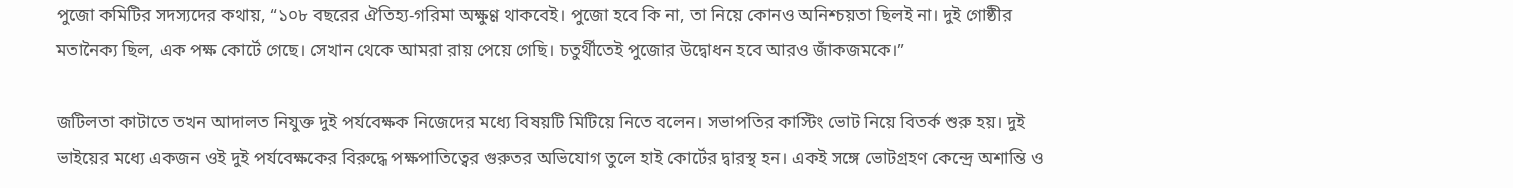পুজো কমিটির সদস্যদের কথায়, “১০৮ বছরের ঐতিহ্য-গরিমা অক্ষুণ্ণ থাকবেই। পুজো হবে কি না, তা নিয়ে কোনও অনিশ্চয়তা ছিলই না। দুই গোষ্ঠীর মতানৈক্য ছিল, এক পক্ষ কোর্টে গেছে। সেখান থেকে আমরা রায় পেয়ে গেছি। চতুর্থীতেই পুজোর উদ্বোধন হবে আরও জাঁকজমকে।”

জটিলতা কাটাতে তখন আদালত নিযুক্ত দুই পর্যবেক্ষক নিজেদের মধ্যে বিষয়টি মিটিয়ে নিতে বলেন। সভাপতির কাস্টিং ভোট নিয়ে বিতর্ক শুরু হয়। দুই ভাইয়ের মধ্যে একজন ওই দুই পর্যবেক্ষকের বিরুদ্ধে পক্ষপাতিত্বের গুরুতর অভিযোগ তুলে হাই কোর্টের দ্বারস্থ হন। একই সঙ্গে ভোটগ্রহণ কেন্দ্রে অশান্তি ও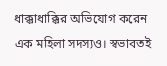ধাক্কাধাক্কির অভিযোগ করেন এক মহিলা সদস্যও। স্বভাবতই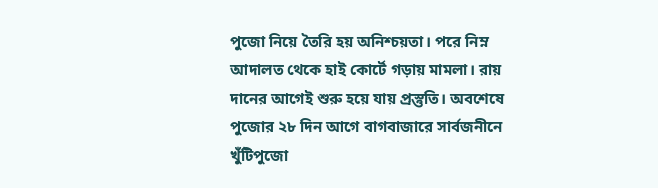পুজো নিয়ে তৈরি হয় অনিশ্চয়তা। পরে নিম্ন আদালত থেকে হাই কোর্টে গড়ায় মামলা। রায় দানের আগেই শুরু হয়ে যায় প্রস্তুতি। অবশেষে পুজোর ২৮ দিন আগে বাগবাজারে সার্বজনীনে খুঁটিপুজো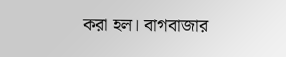করা হল। বাগবাজার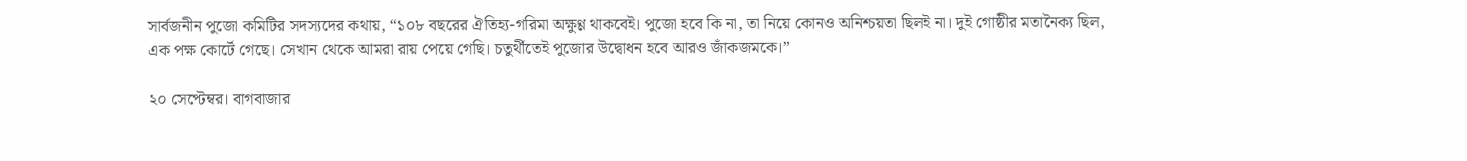সার্বজনীন পুজো কমিটির সদস্যদের কথায়, “১০৮ বছরের ঐতিহ্য-গরিমা অক্ষুণ্ণ থাকবেই। পুজো হবে কি না, তা নিয়ে কোনও অনিশ্চয়তা ছিলই না। দুই গোষ্ঠীর মতানৈক্য ছিল, এক পক্ষ কোর্টে গেছে। সেখান থেকে আমরা রায় পেয়ে গেছি। চতুর্থীতেই পুজোর উদ্বোধন হবে আরও জাঁকজমকে।”

২০ সেপ্টেম্বর। বাগবাজার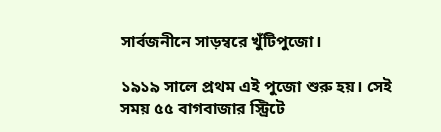সার্বজনীনে সাড়ম্বরে খুঁটিপুজো।

১৯১৯ সালে প্রথম এই পুজো শুরু হয়। সেই সময় ৫৫ বাগবাজার স্ট্রিটে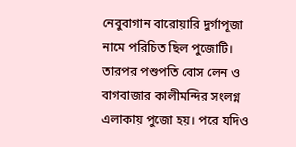নেবুবাগান বারোয়ারি দুর্গাপূজা নামে পরিচিত ছিল পুজোটি। তারপর পশুপতি বোস লেন ও বাগবাজার কালীমন্দির সংলগ্ন এলাকায় পুজো হয়। পরে যদিও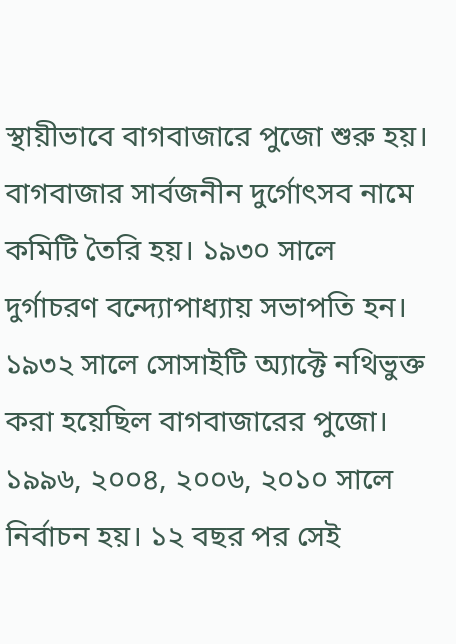স্থায়ীভাবে বাগবাজারে পুজো শুরু হয়। বাগবাজার সার্বজনীন দুর্গোৎসব নামে কমিটি তৈরি হয়। ১৯৩০ সালে দুর্গাচরণ বন্দ্যোপাধ্যায় সভাপতি হন। ১৯৩২ সালে সোসাইটি অ্যাক্টে নথিভুক্ত করা হয়েছিল বাগবাজারের পুজো। ১৯৯৬, ২০০৪, ২০০৬, ২০১০ সালে নির্বাচন হয়। ১২ বছর পর সেই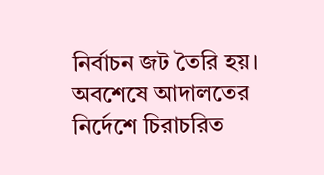নির্বাচন জট তৈরি হয়। অবশেষে আদালতের নির্দেশে চিরাচরিত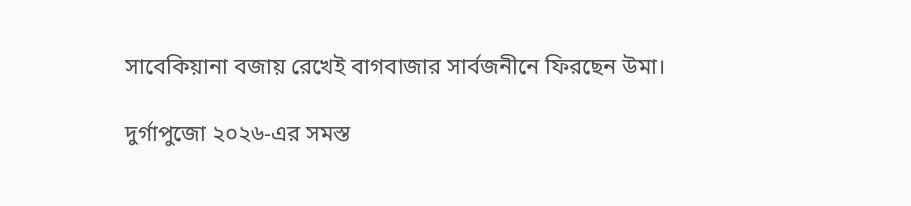সাবেকিয়ানা বজায় রেখেই বাগবাজার সার্বজনীনে ফিরছেন উমা।

দুর্গাপুজো ২০২৬-এর সমস্ত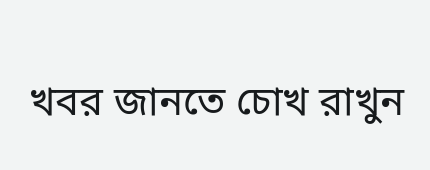খবর জানতে চোখ রাখুন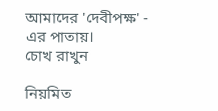আমাদের 'দেবীপক্ষ' - এর পাতায়।
চোখ রাখুন

নিয়মিত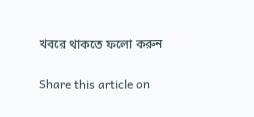খবরে থাকতে ফলো করুন

Share this article on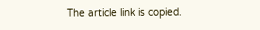The article link is copied.